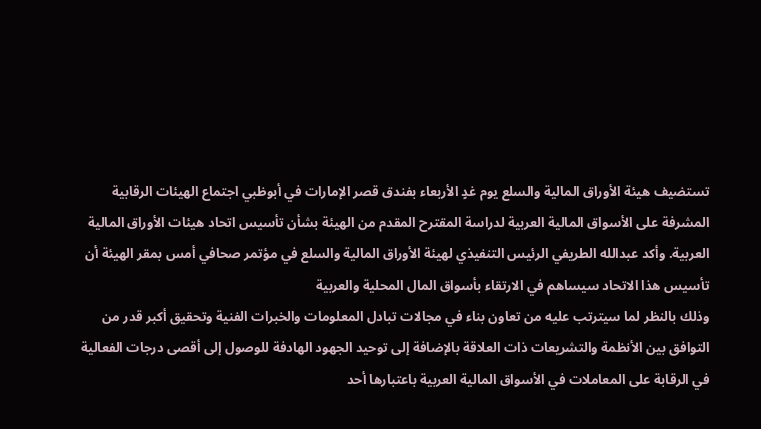تستضيف هيئة الأوراق المالية والسلع يوم غدٍ الأربعاء بفندق قصر الإمارات في أبوظبي اجتماع الهيئات الرقابية المشرفة على الأسواق المالية العربية لدراسة المقترح المقدم من الهيئة بشأن تأسيس اتحاد هيئات الأوراق المالية العربية. وأكد عبدالله الطريفي الرئيس التنفيذي لهيئة الأوراق المالية والسلع في مؤتمر صحافي أمس بمقر الهيئة أن تأسيس هذا الاتحاد سيساهم في الارتقاء بأسواق المال المحلية والعربية
وذلك بالنظر لما سيترتب عليه من تعاون بناء في مجالات تبادل المعلومات والخبرات الفنية وتحقيق أكبر قدر من التوافق بين الأنظمة والتشريعات ذات العلاقة بالإضافة إلى توحيد الجهود الهادفة للوصول إلى أقصى درجات الفعالية في الرقابة على المعاملات في الأسواق المالية العربية باعتبارها أحد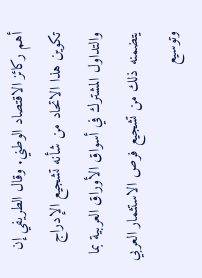أهم ركائز الاقتصاد الوطني. وقال الطريفي إن تكوين هذا الاتحاد من شأنه تشجيع الإدراج والتداول المشترك في أسواق الأوراق العربية بما يتضمنه ذلك من تشجيع فرص الاستثمار العربي وتوسيع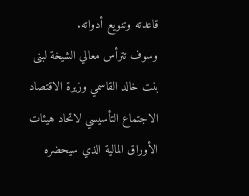قاعدته وتنويع أدواته.
وسوف تترأس معالي الشيخة لبنى بنت خالد القاسمي وزيرة الاقتصاد الاجتماع التأسيسي لاتحاد هيئات الأوراق المالية الذي سيحضره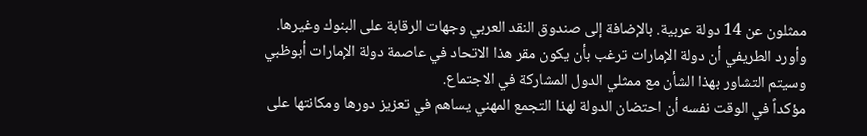ممثلون عن 14 دولة عربية. بالإضافة إلى صندوق النقد العربي وجهات الرقابة على البنوك وغيرها. وأورد الطريفي أن دولة الإمارات ترغب بأن يكون مقر هذا الاتحاد في عاصمة دولة الإمارات أبوظبي وسيتم التشاور بهذا الشأن مع ممثلي الدول المشاركة في الاجتماع.
مؤكداً في الوقت نفسه أن احتضان الدولة لهذا التجمع المهني يساهم في تعزيز دورها ومكانتها على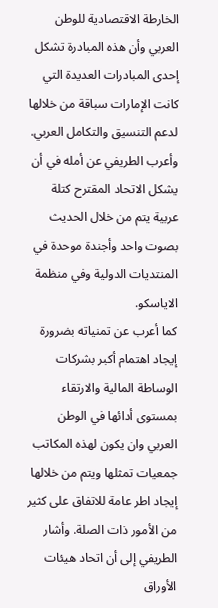الخارطة الاقتصادية للوطن العربي وأن هذه المبادرة تشكل إحدى المبادرات العديدة التي كانت الإمارات سباقة من خلالها لدعم التنسيق والتكامل العربي. وأعرب الطريفي عن أمله في أن يشكل الاتحاد المقترح كتلة عربية يتم من خلال الحديث بصوت واحد وأجندة موحدة في المنتديات الدولية وفي منظمة الاياسكو.
كما أعرب عن تمنياته بضرورة إيجاد اهتمام أكبر بشركات الوساطة المالية والارتقاء بمستوى أدائها في الوطن العربي وان يكون لهذه المكاتب جمعيات تمثلها ويتم من خلالها إيجاد اطر عامة للاتفاق على كثير من الأمور ذات الصلة. وأشار الطريفي إلى أن اتحاد هيئات الأوراق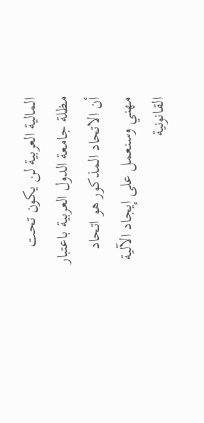المالية العربية لن يكون تحت مظلة جامعة الدول العربية باعتبار أن الاتحاد المذكور هو اتحاد مهني وسنعمل على إيجاد الآلية القانونية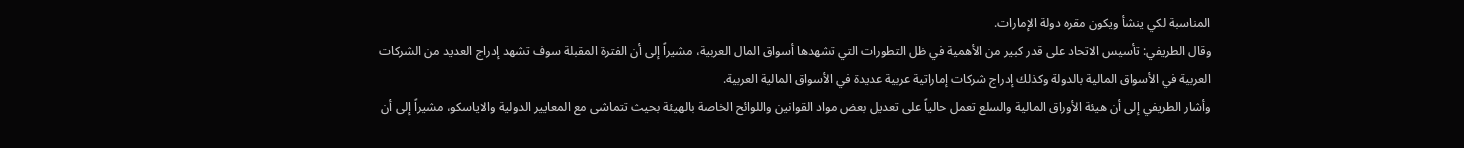المناسبة لكي ينشأ ويكون مقره دولة الإمارات.
وقال الطريفي: تأسيس الاتحاد على قدر كبير من الأهمية في ظل التطورات التي تشهدها أسواق المال العربية، مشيراً إلى أن الفترة المقبلة سوف تشهد إدراج العديد من الشركات العربية في الأسواق المالية بالدولة وكذلك إدراج شركات إماراتية عربية عديدة في الأسواق المالية العربية.
وأشار الطريفي إلى أن هيئة الأوراق المالية والسلع تعمل حالياً على تعديل بعض مواد القوانين واللوائح الخاصة بالهيئة بحيث تتماشى مع المعايير الدولية والاياسكو، مشيراً إلى أن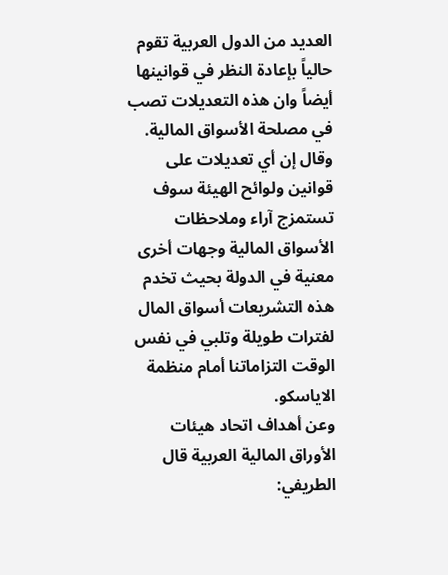العديد من الدول العربية تقوم حالياً بإعادة النظر في قوانينها أيضاً وان هذه التعديلات تصب في مصلحة الأسواق المالية. وقال إن أي تعديلات على قوانين ولوائح الهيئة سوف تستمزج آراء وملاحظات الأسواق المالية وجهات أخرى معنية في الدولة بحيث تخدم هذه التشريعات أسواق المال لفترات طويلة وتلبي في نفس الوقت التزاماتنا أمام منظمة الاياسكو.
وعن أهداف اتحاد هيئات الأوراق المالية العربية قال الطريفي: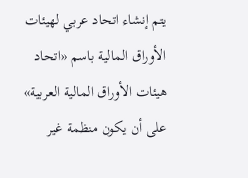يتم إنشاء اتحاد عربي لهيئات الأوراق المالية باسم «اتحاد هيئات الأوراق المالية العربية» على أن يكون منظمة غير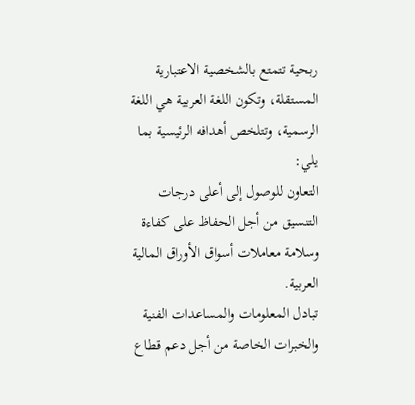ربحية تتمتع بالشخصية الاعتبارية المستقلة، وتكون اللغة العربية هي اللغة الرسمية، وتتلخص أهدافه الرئيسية بما يلي:
التعاون للوصول إلى أعلى درجات التنسيق من أجل الحفاظ على كفاءة وسلامة معاملات أسواق الأوراق المالية العربية.
تبادل المعلومات والمساعدات الفنية والخبرات الخاصة من أجل دعم قطاع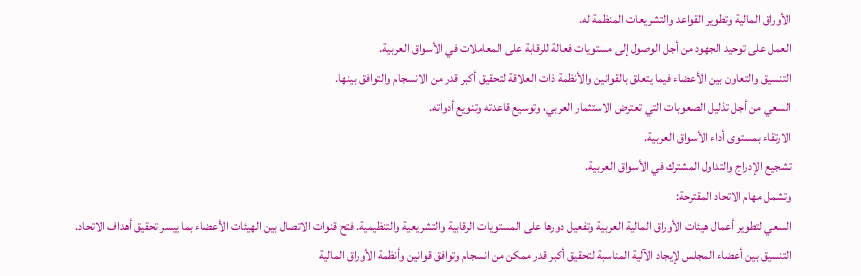الأوراق المالية وتطوير القواعد والتشريعات المنظمة له.
العمل على توحيد الجهود من أجل الوصول إلى مستويات فعالة للرقابة على المعاملات في الأسواق العربية.
التنسيق والتعاون بين الأعضاء فيما يتعلق بالقوانين والأنظمة ذات العلاقة لتحقيق أكبر قدر من الانسجام والتوافق بينها.
السعي من أجل تذليل الصعوبات التي تعترض الاستثمار العربي، وتوسيع قاعدته وتنويع أدواته.
الارتقاء بمستوى أداء الأسواق العربية.
تشجيع الإدراج والتداول المشترك في الأسواق العربية.
وتشمل مهام الاتحاد المقترحة:
السعي لتطوير أعمال هيئات الأوراق المالية العربية وتفعيل دورها على المستويات الرقابية والتشريعية والتنظيمية. فتح قنوات الاتصال بين الهيئات الأعضاء بما ييسر تحقيق أهداف الاتحاد. التنسيق بين أعضاء المجلس لإيجاد الآلية المناسبة لتحقيق أكبر قدر ممكن من انسجام وتوافق قوانين وأنظمة الأوراق المالية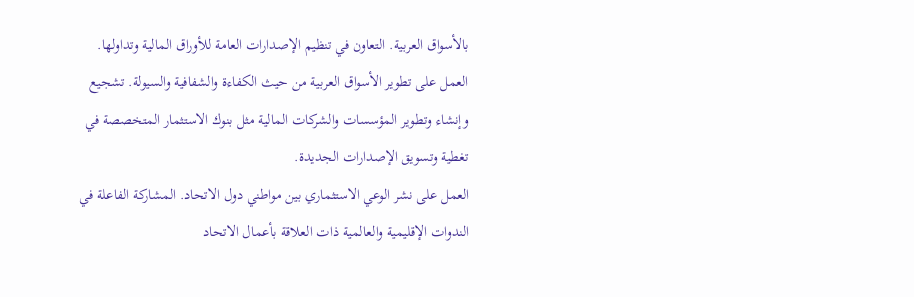بالأسواق العربية. التعاون في تنظيم الإصدارات العامة للأوراق المالية وتداولها. العمل على تطوير الأسواق العربية من حيث الكفاءة والشفافية والسيولة. تشجيع وإنشاء وتطوير المؤسسات والشركات المالية مثل بنوك الاستثمار المتخصصة في تغطية وتسويق الإصدارات الجديدة.
العمل على نشر الوعي الاستثماري بين مواطني دول الاتحاد. المشاركة الفاعلة في الندوات الإقليمية والعالمية ذات العلاقة بأعمال الاتحاد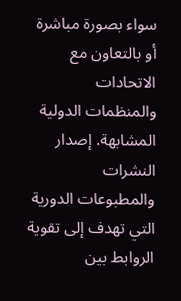سواء بصورة مباشرة أو بالتعاون مع الاتحادات والمنظمات الدولية المشابهة. إصدار النشرات والمطبوعات الدورية التي تهدف إلى تقوية الروابط بين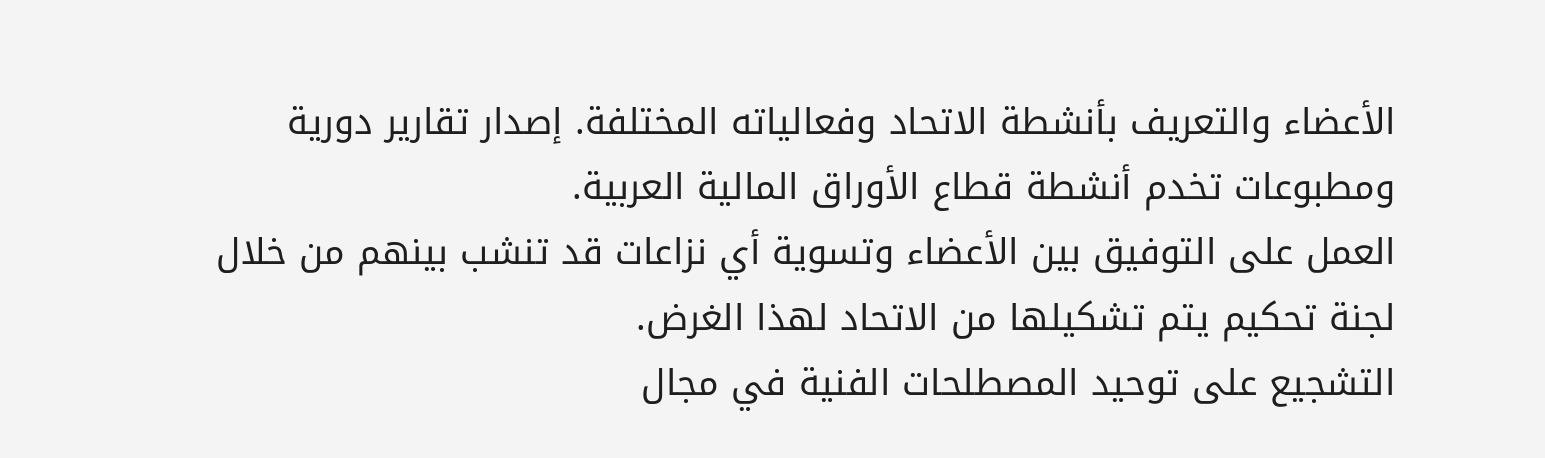الأعضاء والتعريف بأنشطة الاتحاد وفعالياته المختلفة. إصدار تقارير دورية ومطبوعات تخدم أنشطة قطاع الأوراق المالية العربية.
العمل على التوفيق بين الأعضاء وتسوية أي نزاعات قد تنشب بينهم من خلال لجنة تحكيم يتم تشكيلها من الاتحاد لهذا الغرض.
التشجيع على توحيد المصطلحات الفنية في مجال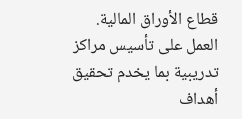قطاع الأوراق المالية. العمل على تأسيس مراكز تدريبية بما يخدم تحقيق أهداف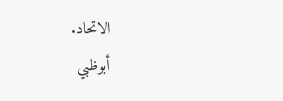الاتحاد.
أبوظبي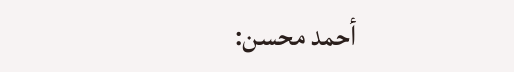أحمد محسن: